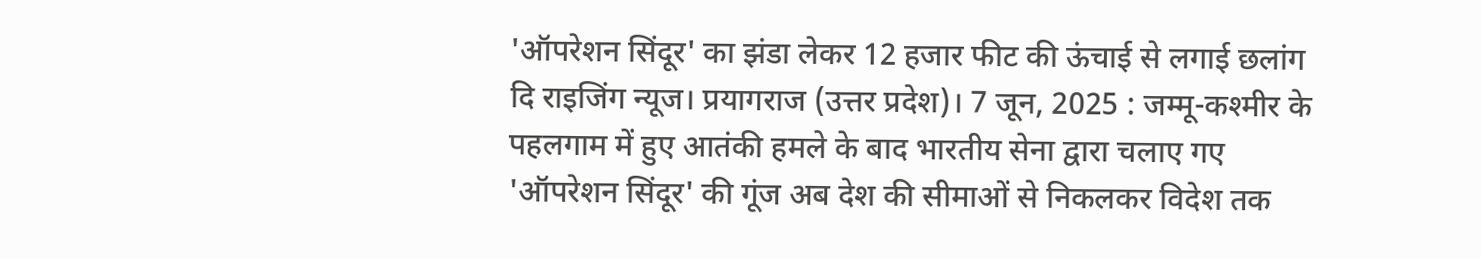'ऑपरेशन सिंदूर' का झंडा लेकर 12 हजार फीट की ऊंचाई से लगाई छलांग
दि राइजिंग न्यूज। प्रयागराज (उत्तर प्रदेश)। 7 जून, 2025 : जम्मू-कश्मीर के पहलगाम में हुए आतंकी हमले के बाद भारतीय सेना द्वारा चलाए गए 'ऑपरेशन सिंदूर' की गूंज अब देश की सीमाओं से निकलकर विदेश तक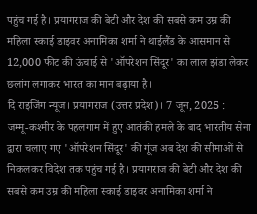पहुंच गई है। प्रयागराज की बेटी और देश की सबसे कम उम्र की महिला स्काई डाइवर अनामिका शर्मा ने थाईलैंड के आसमान से 12,000 फीट की ऊंचाई से 'ऑपरेशन सिंदूर' का लाल झंडा लेकर छलांग लगाकर भारत का मान बढ़ाया है।
दि राइजिंग न्यूज। प्रयागराज (उत्तर प्रदेश)। 7 जून, 2025 :
जम्मू-कश्मीर के पहलगाम में हुए आतंकी हमले के बाद भारतीय सेना द्वारा चलाए गए 'ऑपरेशन सिंदूर' की गूंज अब देश की सीमाओं से निकलकर विदेश तक पहुंच गई है। प्रयागराज की बेटी और देश की सबसे कम उम्र की महिला स्काई डाइवर अनामिका शर्मा ने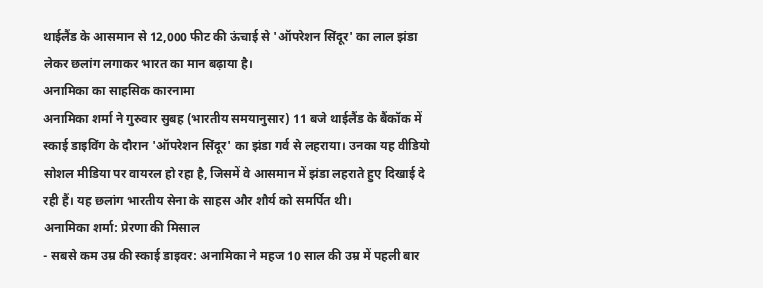थाईलैंड के आसमान से 12,000 फीट की ऊंचाई से 'ऑपरेशन सिंदूर' का लाल झंडा लेकर छलांग लगाकर भारत का मान बढ़ाया है।
अनामिका का साहसिक कारनामा
अनामिका शर्मा ने गुरुवार सुबह (भारतीय समयानुसार) 11 बजे थाईलैंड के बैंकॉक में स्काई डाइविंग के दौरान 'ऑपरेशन सिंदूर' का झंडा गर्व से लहराया। उनका यह वीडियो सोशल मीडिया पर वायरल हो रहा है, जिसमें वे आसमान में झंडा लहराते हुए दिखाई दे रही हैं। यह छलांग भारतीय सेना के साहस और शौर्य को समर्पित थी।
अनामिका शर्मा: प्रेरणा की मिसाल
- सबसे कम उम्र की स्काई डाइवर: अनामिका ने महज 10 साल की उम्र में पहली बार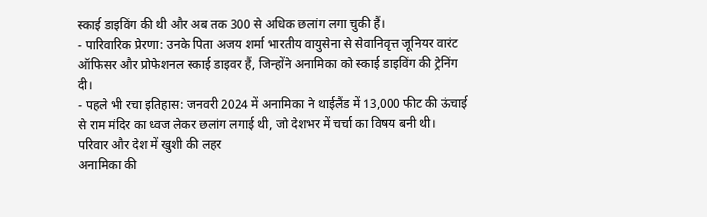स्काई डाइविंग की थी और अब तक 300 से अधिक छलांग लगा चुकी हैं।
- पारिवारिक प्रेरणा: उनके पिता अजय शर्मा भारतीय वायुसेना से सेवानिवृत्त जूनियर वारंट ऑफिसर और प्रोफेशनल स्काई डाइवर हैं, जिन्होंने अनामिका को स्काई डाइविंग की ट्रेनिंग दी।
- पहले भी रचा इतिहास: जनवरी 2024 में अनामिका ने थाईलैंड में 13,000 फीट की ऊंचाई से राम मंदिर का ध्वज लेकर छलांग लगाई थी, जो देशभर में चर्चा का विषय बनी थी।
परिवार और देश में खुशी की लहर
अनामिका की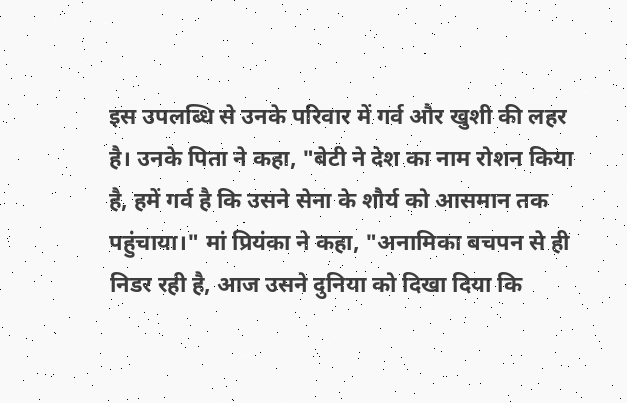इस उपलब्धि से उनके परिवार में गर्व और खुशी की लहर है। उनके पिता ने कहा, "बेटी ने देश का नाम रोशन किया है, हमें गर्व है कि उसने सेना के शौर्य को आसमान तक पहुंचाया।" मां प्रियंका ने कहा, "अनामिका बचपन से ही निडर रही है, आज उसने दुनिया को दिखा दिया कि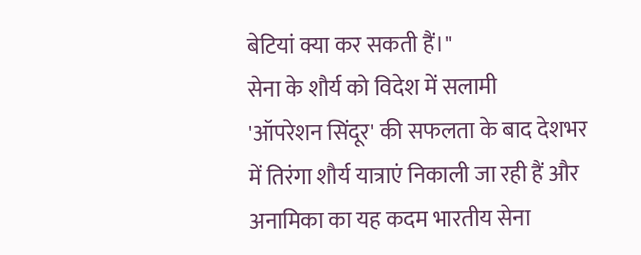बेटियां क्या कर सकती हैं।"
सेना के शौर्य को विदेश में सलामी
'ऑपरेशन सिंदूर' की सफलता के बाद देशभर में तिरंगा शौर्य यात्राएं निकाली जा रही हैं और अनामिका का यह कदम भारतीय सेना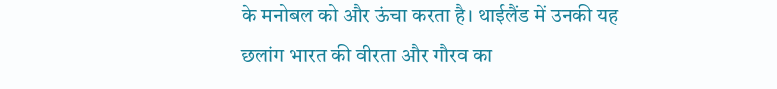के मनोबल को और ऊंचा करता है। थाईलैंड में उनकी यह छलांग भारत की वीरता और गौरव का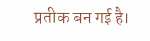प्रतीक बन गई है।